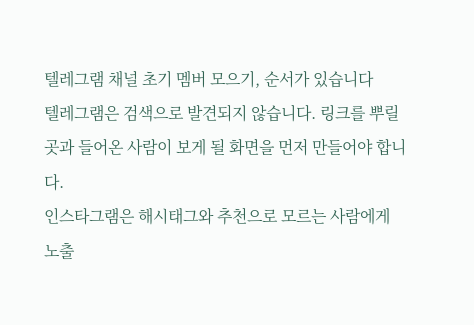텔레그램 채널 초기 멤버 모으기, 순서가 있습니다
텔레그램은 검색으로 발견되지 않습니다. 링크를 뿌릴 곳과 들어온 사람이 보게 될 화면을 먼저 만들어야 합니다.
인스타그램은 해시태그와 추천으로 모르는 사람에게 노출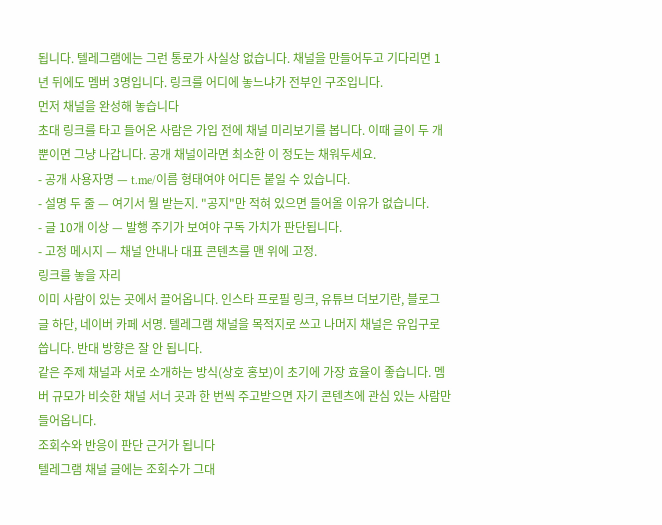됩니다. 텔레그램에는 그런 통로가 사실상 없습니다. 채널을 만들어두고 기다리면 1년 뒤에도 멤버 3명입니다. 링크를 어디에 놓느냐가 전부인 구조입니다.
먼저 채널을 완성해 놓습니다
초대 링크를 타고 들어온 사람은 가입 전에 채널 미리보기를 봅니다. 이때 글이 두 개뿐이면 그냥 나갑니다. 공개 채널이라면 최소한 이 정도는 채워두세요.
- 공개 사용자명 — t.me/이름 형태여야 어디든 붙일 수 있습니다.
- 설명 두 줄 — 여기서 뭘 받는지. "공지"만 적혀 있으면 들어올 이유가 없습니다.
- 글 10개 이상 — 발행 주기가 보여야 구독 가치가 판단됩니다.
- 고정 메시지 — 채널 안내나 대표 콘텐츠를 맨 위에 고정.
링크를 놓을 자리
이미 사람이 있는 곳에서 끌어옵니다. 인스타 프로필 링크, 유튜브 더보기란, 블로그 글 하단, 네이버 카페 서명. 텔레그램 채널을 목적지로 쓰고 나머지 채널은 유입구로 씁니다. 반대 방향은 잘 안 됩니다.
같은 주제 채널과 서로 소개하는 방식(상호 홍보)이 초기에 가장 효율이 좋습니다. 멤버 규모가 비슷한 채널 서너 곳과 한 번씩 주고받으면 자기 콘텐츠에 관심 있는 사람만 들어옵니다.
조회수와 반응이 판단 근거가 됩니다
텔레그램 채널 글에는 조회수가 그대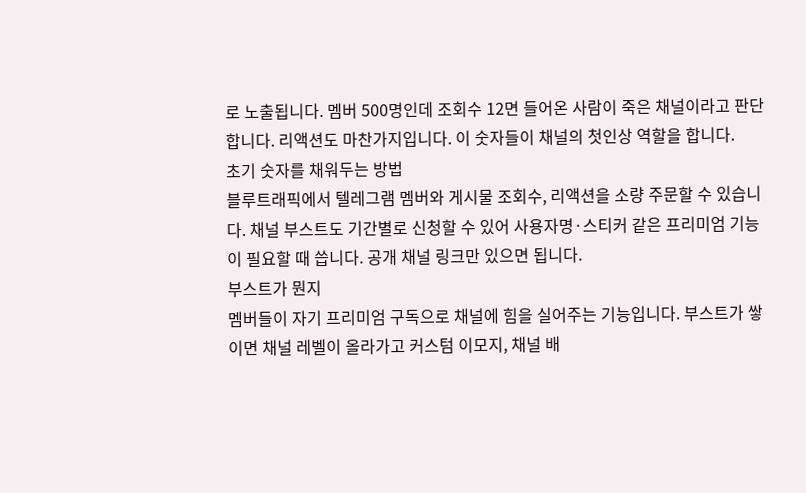로 노출됩니다. 멤버 500명인데 조회수 12면 들어온 사람이 죽은 채널이라고 판단합니다. 리액션도 마찬가지입니다. 이 숫자들이 채널의 첫인상 역할을 합니다.
초기 숫자를 채워두는 방법
블루트래픽에서 텔레그램 멤버와 게시물 조회수, 리액션을 소량 주문할 수 있습니다. 채널 부스트도 기간별로 신청할 수 있어 사용자명·스티커 같은 프리미엄 기능이 필요할 때 씁니다. 공개 채널 링크만 있으면 됩니다.
부스트가 뭔지
멤버들이 자기 프리미엄 구독으로 채널에 힘을 실어주는 기능입니다. 부스트가 쌓이면 채널 레벨이 올라가고 커스텀 이모지, 채널 배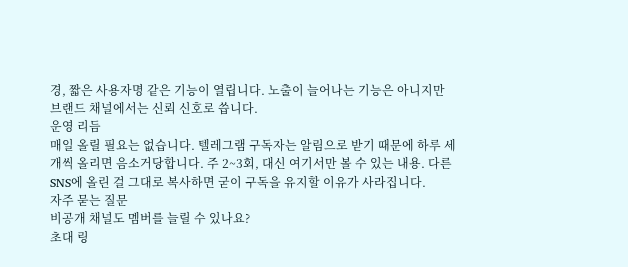경, 짧은 사용자명 같은 기능이 열립니다. 노출이 늘어나는 기능은 아니지만 브랜드 채널에서는 신뢰 신호로 씁니다.
운영 리듬
매일 올릴 필요는 없습니다. 텔레그램 구독자는 알림으로 받기 때문에 하루 세 개씩 올리면 음소거당합니다. 주 2~3회, 대신 여기서만 볼 수 있는 내용. 다른 SNS에 올린 걸 그대로 복사하면 굳이 구독을 유지할 이유가 사라집니다.
자주 묻는 질문
비공개 채널도 멤버를 늘릴 수 있나요?
초대 링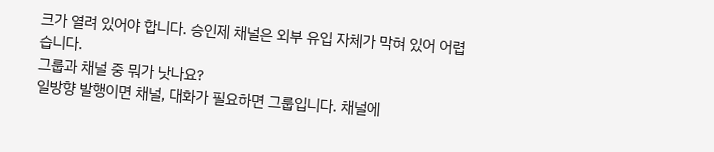크가 열려 있어야 합니다. 승인제 채널은 외부 유입 자체가 막혀 있어 어렵습니다.
그룹과 채널 중 뭐가 낫나요?
일방향 발행이면 채널, 대화가 필요하면 그룹입니다. 채널에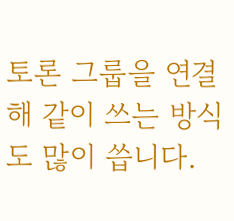토론 그룹을 연결해 같이 쓰는 방식도 많이 씁니다.